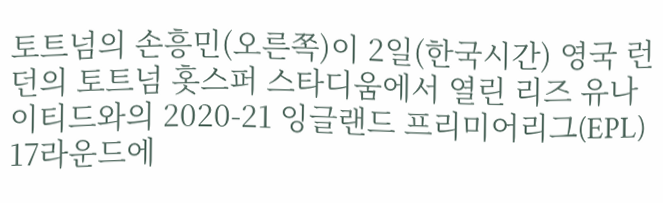토트넘의 손흥민(오른쪽)이 2일(한국시간) 영국 런던의 토트넘 홋스퍼 스타디움에서 열린 리즈 유나이티드와의 2020-21 잉글랜드 프리미어리그(EPL) 17라운드에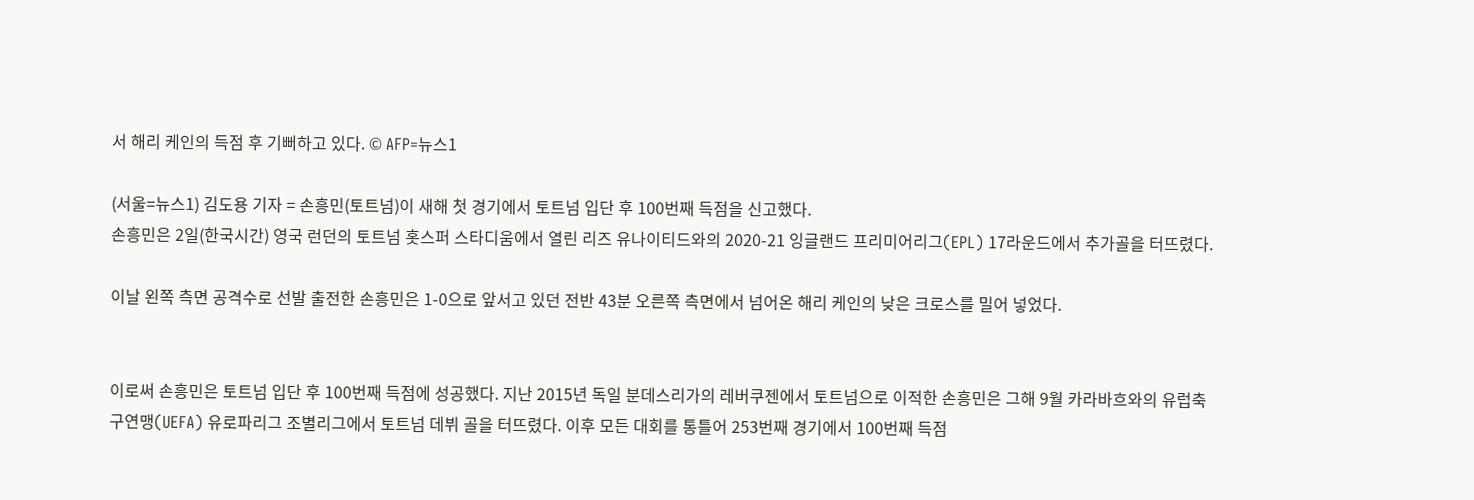서 해리 케인의 득점 후 기뻐하고 있다. © AFP=뉴스1

(서울=뉴스1) 김도용 기자 = 손흥민(토트넘)이 새해 첫 경기에서 토트넘 입단 후 100번째 득점을 신고했다.
손흥민은 2일(한국시간) 영국 런던의 토트넘 홋스퍼 스타디움에서 열린 리즈 유나이티드와의 2020-21 잉글랜드 프리미어리그(EPL) 17라운드에서 추가골을 터뜨렸다.

이날 왼쪽 측면 공격수로 선발 출전한 손흥민은 1-0으로 앞서고 있던 전반 43분 오른쪽 측면에서 넘어온 해리 케인의 낮은 크로스를 밀어 넣었다.


이로써 손흥민은 토트넘 입단 후 100번째 득점에 성공했다. 지난 2015년 독일 분데스리가의 레버쿠젠에서 토트넘으로 이적한 손흥민은 그해 9월 카라바흐와의 유럽축구연맹(UEFA) 유로파리그 조별리그에서 토트넘 데뷔 골을 터뜨렸다. 이후 모든 대회를 통틀어 253번째 경기에서 100번째 득점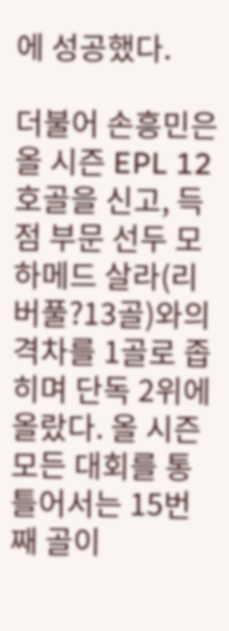에 성공했다.

더불어 손흥민은 올 시즌 EPL 12호골을 신고, 득점 부문 선두 모하메드 살라(리버풀?13골)와의 격차를 1골로 좁히며 단독 2위에 올랐다. 올 시즌 모든 대회를 통틀어서는 15번째 골이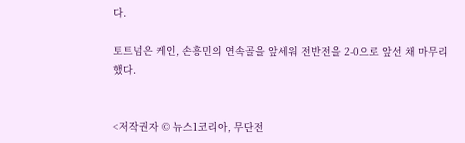다.

토트넘은 케인, 손흥민의 연속골을 앞세워 전반전을 2-0으로 앞선 채 마무리했다.


<저작권자 © 뉴스1코리아, 무단전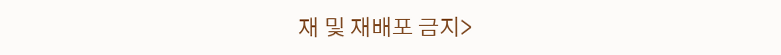재 및 재배포 금지>